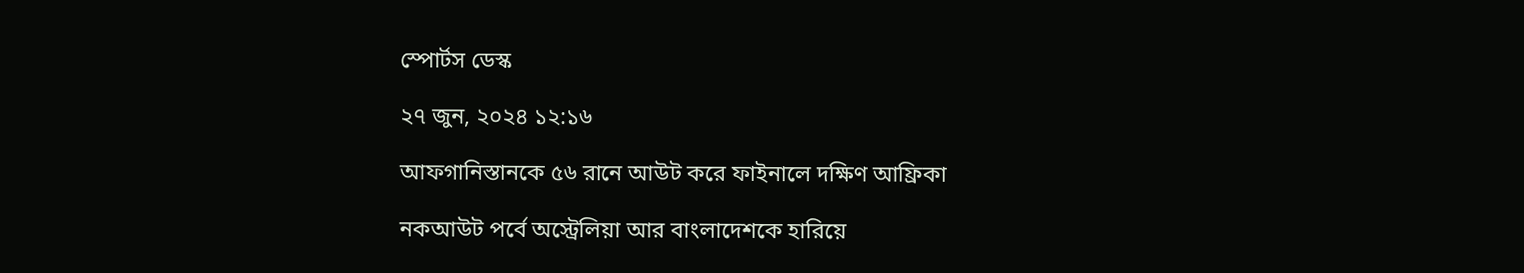স্পোর্টস ডেস্ক

২৭ জুন, ২০২৪ ১২:১৬

আফগানিস্তানকে ৫৬ রানে আউট করে ফাইনালে দক্ষিণ আফ্রিকা

নকআউট পর্বে অস্ট্রেলিয়া আর বাংলাদেশকে হারিয়ে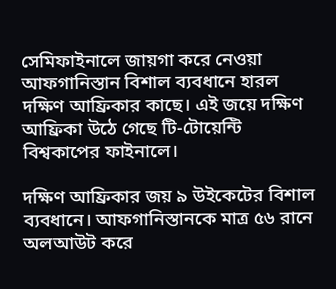সেমিফাইনালে জায়গা করে নেওয়া আফগানিস্তান বিশাল ব্যবধানে হারল দক্ষিণ আফ্রিকার কাছে। এই জয়ে দক্ষিণ আফ্রিকা উঠে গেছে টি-টোয়েন্টি বিশ্বকাপের ফাইনালে।

দক্ষিণ আফ্রিকার জয় ৯ উইকেটের বিশাল ব্যবধানে। আফগানিস্তানকে মাত্র ৫৬ রানে অলআউট করে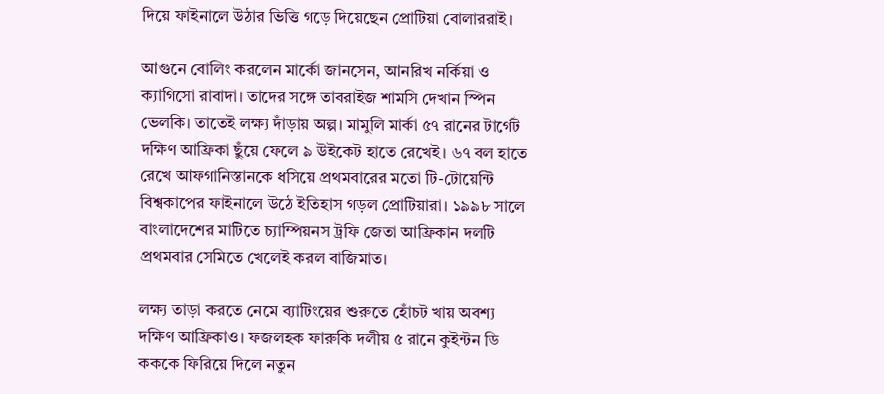দিয়ে ফাইনালে উঠার ভিত্তি গড়ে দিয়েছেন প্রোটিয়া বোলাররাই।

আগুনে বোলিং করলেন মার্কো জানসেন, আনরিখ নর্কিয়া ও ক্যাগিসো রাবাদা। তাদের সঙ্গে তাবরাইজ শামসি দেখান স্পিন ভেলকি। তাতেই লক্ষ্য দাঁড়ায় অল্প। মামুলি মার্কা ৫৭ রানের টার্গেট দক্ষিণ আফ্রিকা ছুঁয়ে ফেলে ৯ উইকেট হাতে রেখেই। ৬৭ বল হাতে রেখে আফগানিস্তানকে ধসিয়ে প্রথমবারের মতো টি-টোয়েন্টি বিশ্বকাপের ফাইনালে উঠে ইতিহাস গড়ল প্রোটিয়ারা। ১৯৯৮ সালে বাংলাদেশের মাটিতে চ্যাম্পিয়নস ট্রফি জেতা আফ্রিকান দলটি প্রথমবার সেমিতে খেলেই করল বাজিমাত।

লক্ষ্য তাড়া করতে নেমে ব্যাটিংয়ের শুরুতে হোঁচট খায় অবশ্য দক্ষিণ আফ্রিকাও। ফজলহক ফারুকি দলীয় ৫ রানে কুইন্টন ডি কককে ফিরিয়ে দিলে নতুন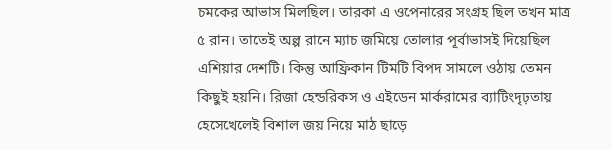চমকের আভাস মিলছিল। তারকা এ ওপেনারের সংগ্রহ ছিল তখন মাত্র ৫ রান। তাতেই অল্প রানে ম্যাচ জমিয়ে তোলার পূর্বাভাসই দিয়েছিল এশিয়ার দেশটি। কিন্তু আফ্রিকান টিমটি বিপদ সামলে ওঠায় তেমন কিছুই হয়নি। রিজা হেন্ডরিকস ও এইডেন মার্করামের ব্যাটিংদৃঢ়তায় হেসেখেলেই বিশাল জয় নিয়ে মাঠ ছাড়ে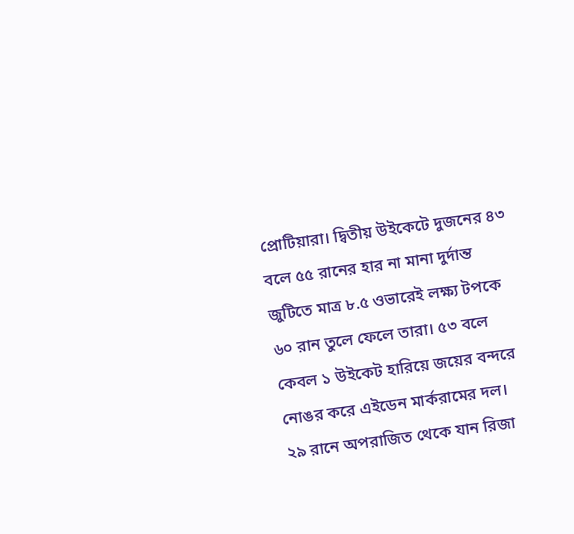প্রোটিয়ারা। দ্বিতীয় উইকেটে দুজনের ৪৩ বলে ৫৫ রানের হার না মানা দুর্দান্ত জুটিতে মাত্র ৮.৫ ওভারেই লক্ষ্য টপকে ৬০ রান তুলে ফেলে তারা। ৫৩ বলে কেবল ১ উইকেট হারিয়ে জয়ের বন্দরে নোঙর করে এইডেন মার্করামের দল। ২৯ রানে অপরাজিত থেকে যান রিজা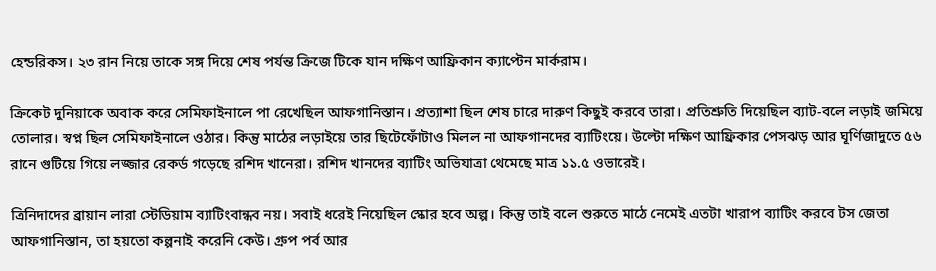হেন্ডরিকস। ২৩ রান নিয়ে তাকে সঙ্গ দিয়ে শেষ পর্যন্ত ক্রিজে টিকে যান দক্ষিণ আফ্রিকান ক্যাপ্টেন মার্করাম।

ক্রিকেট দুনিয়াকে অবাক করে সেমিফাইনালে পা রেখেছিল আফগানিস্তান। প্রত্যাশা ছিল শেষ চারে দারুণ কিছুই করবে তারা। প্রতিশ্রুতি দিয়েছিল ব্যাট-বলে লড়াই জমিয়ে তোলার। স্বপ্ন ছিল সেমিফাইনালে ওঠার। কিন্তু মাঠের লড়াইয়ে তার ছিটেফোঁটাও মিলল না আফগানদের ব্যাটিংয়ে। উল্টো দক্ষিণ আফ্রিকার পেসঝড় আর ঘূর্ণিজাদুতে ৫৬ রানে গুটিয়ে গিয়ে লজ্জার রেকর্ড গড়েছে রশিদ খানেরা। রশিদ খানদের ব্যাটিং অভিযাত্রা থেমেছে মাত্র ১১.৫ ওভারেই।

ত্রিনিদাদের ব্রায়ান লারা স্টেডিয়াম ব্যাটিংবান্ধব নয়। সবাই ধরেই নিয়েছিল স্কোর হবে অল্প। কিন্তু তাই বলে শুরুতে মাঠে নেমেই এতটা খারাপ ব্যাটিং করবে টস জেতা আফগানিস্তান, তা হয়তো কল্পনাই করেনি কেউ। গ্রুপ পর্ব আর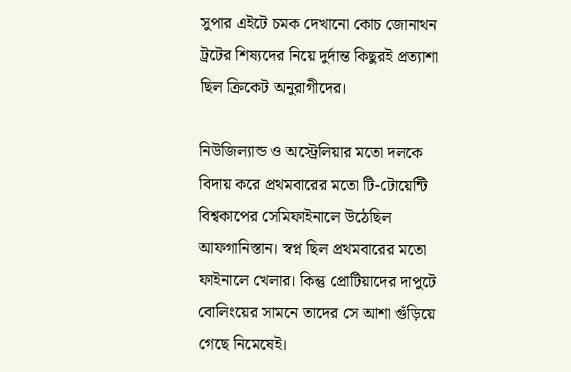সুপার এইটে চমক দেখানো কোচ জোনাথন ট্রটের শিষ্যদের নিয়ে দুর্দান্ত কিছুরই প্রত্যাশা ছিল ক্রিকেট অনুরাগীদের।

নিউজিল্যান্ড ও অস্ট্রেলিয়ার মতো দলকে বিদায় করে প্রথমবারের মতো টি-টোয়েন্টি বিশ্বকাপের সেমিফাইনালে উঠেছিল আফগানিস্তান। স্বপ্ন ছিল প্রথমবারের মতো ফাইনালে খেলার। কিন্তু প্রোটিয়াদের দাপুটে বোলিংয়ের সামনে তাদের সে আশা গুঁড়িয়ে গেছে নিমেষেই।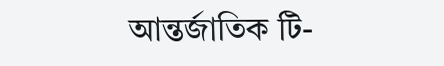আন্তর্জাতিক টি-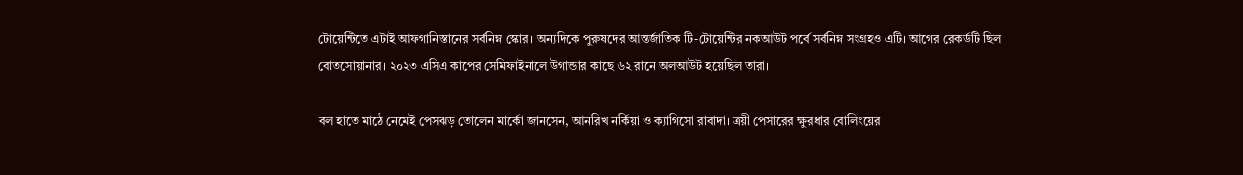টোয়েন্টিতে এটাই আফগানিস্তানের সর্বনিম্ন স্কোর। অন্যদিকে পুরুষদের আন্তর্জাতিক টি-টোয়েন্টির নকআউট পর্বে সর্বনিম্ন সংগ্রহও এটি। আগের রেকর্ডটি ছিল বোতসোয়ানার। ২০২৩ এসিএ কাপের সেমিফাইনালে উগান্ডার কাছে ৬২ রানে অলআউট হয়েছিল তারা।

বল হাতে মাঠে নেমেই পেসঝড় তোলেন মার্কো জানসেন, আনরিখ নর্কিয়া ও ক্যাগিসো রাবাদা। ত্রয়ী পেসারের ক্ষুরধার বোলিংয়ের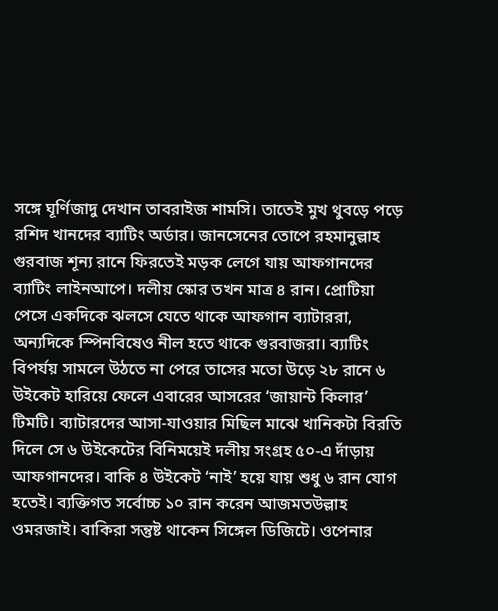সঙ্গে ঘূর্ণিজাদু দেখান তাবরাইজ শামসি। তাতেই মুখ থুবড়ে পড়ে রশিদ খানদের ব্যাটিং অর্ডার। জানসেনের তোপে রহমানুল্লাহ গুরবাজ শূন্য রানে ফিরতেই মড়ক লেগে যায় আফগানদের ব্যাটিং লাইনআপে। দলীয় স্কোর তখন মাত্র ৪ রান। প্রোটিয়া পেসে একদিকে ঝলসে যেতে থাকে আফগান ব্যাটাররা, অন্যদিকে স্পিনবিষেও নীল হতে থাকে গুরবাজরা। ব্যাটিং বিপর্যয় সামলে উঠতে না পেরে তাসের মতো উড়ে ২৮ রানে ৬ উইকেট হারিয়ে ফেলে এবারের আসরের ‘জায়ান্ট কিলার’ টিমটি। ব্যাটারদের আসা-যাওয়ার মিছিল মাঝে খানিকটা বিরতি দিলে সে ৬ উইকেটের বিনিময়েই দলীয় সংগ্রহ ৫০-এ দাঁড়ায় আফগানদের। বাকি ৪ উইকেট ‘নাই’ হয়ে যায় শুধু ৬ রান যোগ হতেই। ব্যক্তিগত সর্বোচ্চ ১০ রান করেন আজমতউল্লাহ ওমরজাই। বাকিরা সন্তুষ্ট থাকেন সিঙ্গেল ডিজিটে। ওপেনার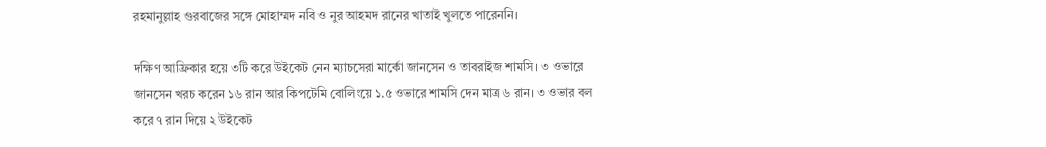রহমানুল্লাহ গুরবাজের সঙ্গে মোহাম্মদ নবি ও নুর আহমদ রানের খাতাই খুলতে পারেননি।

দক্ষিণ আফ্রিকার হয়ে ৩টি করে উইকেট নেন ম্যাচসেরা মার্কো জানসেন ও তাবরাইজ শামসি। ৩ ওভারে জানসেন খরচ করেন ১৬ রান আর কিপটেমি বোলিংয়ে ১.৫ ওভারে শামসি দেন মাত্র ৬ রান। ৩ ওভার বল করে ৭ রান দিয়ে ২ উইকেট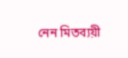নেন মিতব্যয়ী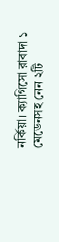নর্কিয়া। ক্যাগিসো রাবাদা ১ মেডেনসহ নেন ২টি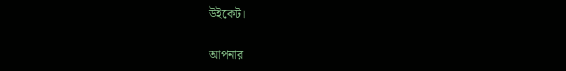উইকেট।

আপনার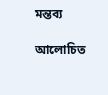মন্তব্য

আলোচিত